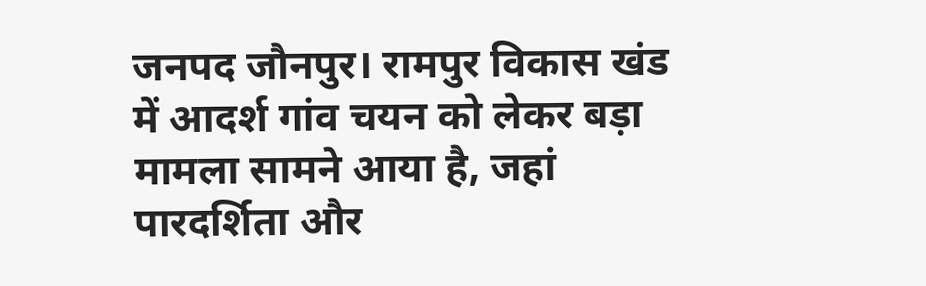जनपद जौनपुर। रामपुर विकास खंड में आदर्श गांव चयन को लेकर बड़ा मामला सामने आया है, जहां पारदर्शिता और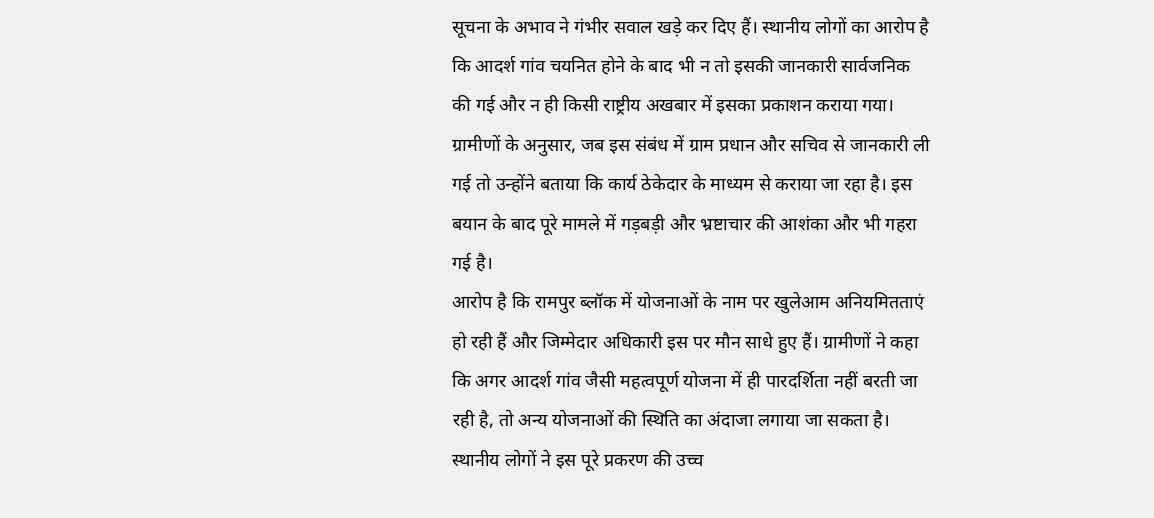सूचना के अभाव ने गंभीर सवाल खड़े कर दिए हैं। स्थानीय लोगों का आरोप है कि आदर्श गांव चयनित होने के बाद भी न तो इसकी जानकारी सार्वजनिक की गई और न ही किसी राष्ट्रीय अखबार में इसका प्रकाशन कराया गया।
ग्रामीणों के अनुसार, जब इस संबंध में ग्राम प्रधान और सचिव से जानकारी ली गई तो उन्होंने बताया कि कार्य ठेकेदार के माध्यम से कराया जा रहा है। इस बयान के बाद पूरे मामले में गड़बड़ी और भ्रष्टाचार की आशंका और भी गहरा गई है।
आरोप है कि रामपुर ब्लॉक में योजनाओं के नाम पर खुलेआम अनियमितताएं हो रही हैं और जिम्मेदार अधिकारी इस पर मौन साधे हुए हैं। ग्रामीणों ने कहा कि अगर आदर्श गांव जैसी महत्वपूर्ण योजना में ही पारदर्शिता नहीं बरती जा रही है, तो अन्य योजनाओं की स्थिति का अंदाजा लगाया जा सकता है।
स्थानीय लोगों ने इस पूरे प्रकरण की उच्च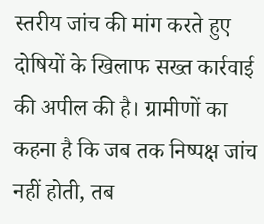स्तरीय जांच की मांग करते हुए दोषियों के खिलाफ सख्त कार्रवाई की अपील की है। ग्रामीणों का कहना है कि जब तक निष्पक्ष जांच नहीं होती, तब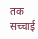तक सच्चाई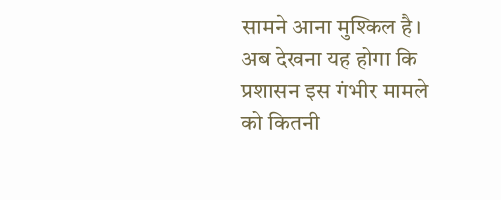सामने आना मुश्किल है।
अब देखना यह होगा कि प्रशासन इस गंभीर मामले को कितनी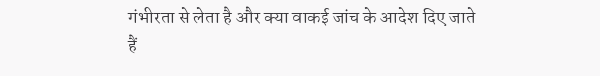गंभीरता से लेता है और क्या वाकई जांच के आदेश दिए जाते हैं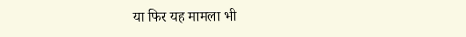या फिर यह मामला भी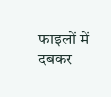फाइलों में दबकर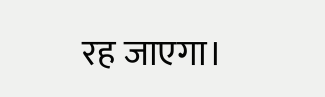रह जाएगा।